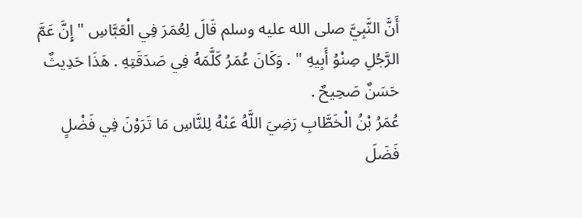أَنَّ النَّبِيَّ صلى الله عليه وسلم قَالَ لِعُمَرَ فِي الْعَبَّاسِ " إِنَّ عَمَّ الرَّجُلِ صِنْوُ أَبِيهِ " . وَكَانَ عُمَرُ كَلَّمَهُ فِي صَدَقَتِهِ . هَذَا حَدِيثٌ حَسَنٌ صَحِيحٌ .
عُمَرُ بْنُ الْخَطَّابِ رَضِيَ اللَّهُ عَنْهُ لِلنَّاسِ مَا تَرَوْنَ فِي فَضْلٍ فَضَلَ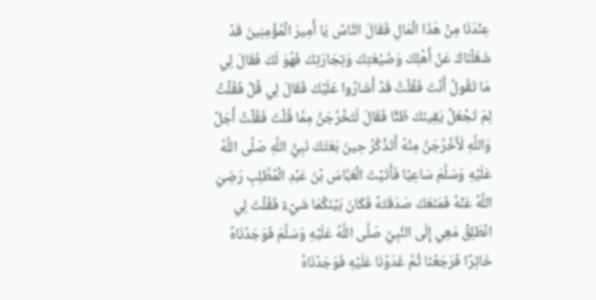عِنْدَنَا مِنْ هَذَا الْمَالِ فَقَالَ النَّاسُ يَا أَمِيرَ الْمُؤْمِنِينَ قَدْ شَغَلْنَاكَ عَنْ أَهْلِكَ وَضَيْعَتِكَ وَتِجَارَتِكَ فَهُوَ لَكَ فَقَالَ لِي مَا تَقُولُ أَنْتَ فَقُلْتُ قَدْ أَشَارُوا عَلَيْكَ فَقَالَ لِي قُلْ فَقُلْتُ لِمَ تَجْعَلُ يَقِينَكَ ظَنًّا فَقَالَ لَتَخْرُجَنَّ مِمَّا قُلْتَ فَقُلْتُ أَجَلْ وَاللَّهِ لَأَخْرُجَنَّ مِنْهُ أَتَذْكُرُ حِينَ بَعَثَكَ نَبِيُّ اللَّهِ صَلَّى اللَّهُ عَلَيْهِ وَسَلَّمَ سَاعِيًا فَأَتَيْتَ الْعَبَّاسَ بْنَ عَبْدِ الْمُطَّلِبِ رَضِيَ اللَّهُ عَنْهُ فَمَنَعَكَ صَدَقَتَهُ فَكَانَ بَيْنَكُمَا شَيْءٌ فَقُلْتَ لِي انْطَلِقْ مَعِي إِلَى النَّبِيِّ صَلَّى اللَّهُ عَلَيْهِ وَسَلَّمَ فَوَجَدْنَاهُ خَاثِرًا فَرَجَعْنَا ثُمَّ غَدَوْنَا عَلَيْهِ فَوَجَدْنَاهُ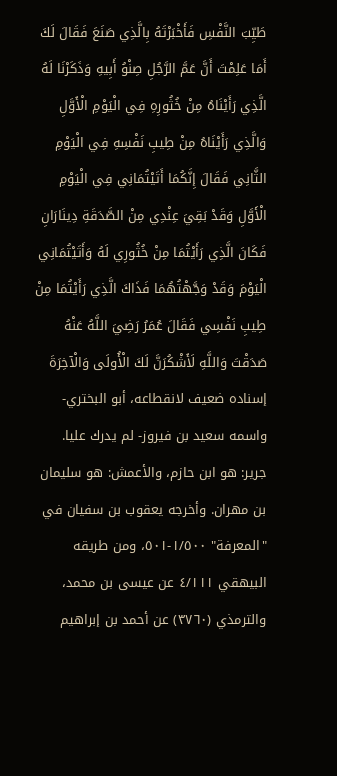طَيِّبَ النَّفْسِ فَأَخْبَرْتَهُ بِالَّذِي صَنَعَ فَقَالَ لَكَ أَمَا عَلِمْتَ أَنَّ عَمَّ الرَّجُلِ صِنْوُ أَبِيهِ وَذَكَرْنَا لَهُ الَّذِي رَأَيْنَاهُ مِنْ خُثُورِهِ فِي الْيَوْمِ الْأَوَّلِ وَالَّذِي رَأَيْنَاهُ مِنْ طِيبِ نَفْسِهِ فِي الْيَوْمِ الثَّانِي فَقَالَ إِنَّكُمَا أَتَيْتُمَانِي فِي الْيَوْمِ الْأَوَّلِ وَقَدْ بَقِيَ عِنْدِي مِنْ الصَّدَقَةِ دِينَارَانِ فَكَانَ الَّذِي رَأَيْتُمَا مِنْ خُثُورِي لَهُ وَأَتَيْتُمَانِي الْيَوْمَ وَقَدْ وَجَّهْتُهُمَا فَذَاكَ الَّذِي رَأَيْتُمَا مِنْ طِيبِ نَفْسِي فَقَالَ عُمَرُ رَضِيَ اللَّهُ عَنْهُ صَدَقْتَ وَاللَّهِ لَأَشْكُرَنَّ لَكَ الْأُولَى وَالْآخِرَةَ
إسناده ضعيف لانقطاعه، أبو البختري- واسمه سعيد بن فيروز- لم يدرك عليا. جرير: هو ابن حازم، والأعمش: هو سليمان بن مهران. وأخرجه يعقوب بن سفيان في "المعرفة" ١/٥٠٠-٥٠١، ومن طريقه البيهقي ٤/١١١ عن عيسى بن محمد، والترمذي (٣٧٦٠) عن أحمد بن إبراهيم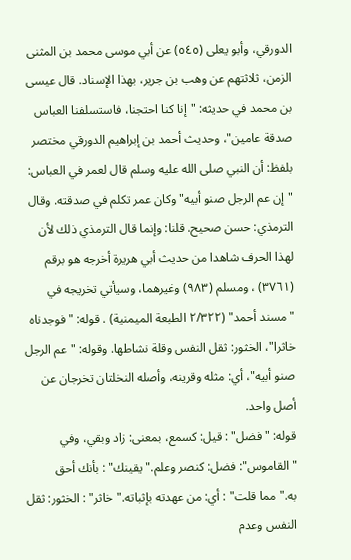الدورقي، وأبو يعلى (٥٤٥) عن أبي موسى محمد بن المثنى الزمن، ثلاثتهم عن وهب بن جرير، بهذا الإسناد. قال عيسى بن محمد في حديثه: "إنا كنا احتجنا، فاستسلفنا العباس صدقة عامين"، وحديث أحمد بن إبراهيم الدورقي مختصر بلفظ: أن النبي صلى الله عليه وسلم قال لعمر في العباس: "إن عم الرجل صنو أبيه" وكان عمر تكلم في صدقته. وقال الترمذي: حسن صحيح. قلنا: وإنما قال الترمذي ذلك لأن لهذا الحرف شاهدا من حديث أبي هريرة أخرجه هو برقم (٣٧٦١) ، ومسلم (٩٨٣) وغيرهما، وسيأتي تخريجه في "مسند أحمد" (٢/٣٢٢ الطبعة الميمنية) . قوله: "فوجدناه خاثرا"، الخثور: ثقل النفس وقلة نشاطها. وقوله: "عم الرجل صنو أبيه"، أي: مثله وقرينه، وأصله النخلتان تخرجان عن أصل واحد.
قوله: "فضل" : قيل: كسمع، بمعنى: زاد وبقي، وفي "القاموس": فضل: كنصر وعلم."يقينك" : بأنك أحق به."مما قلت" : أي: من عهدته بإثباته."خاثر" : الخثور: ثقل النفس وعدم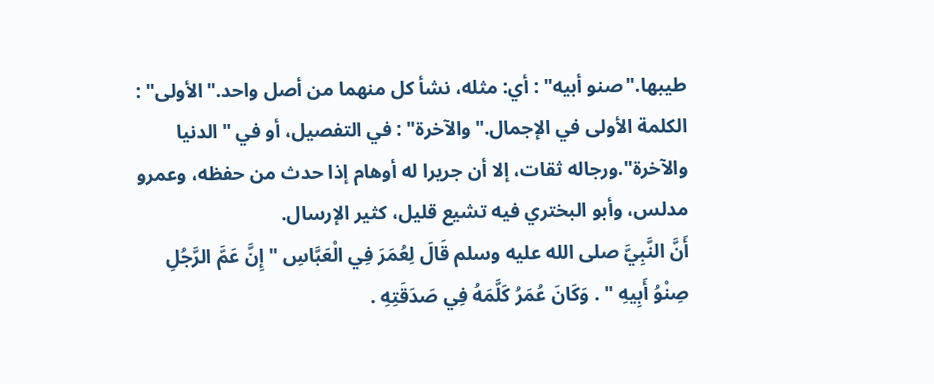طيبها."صنو أبيه" : أي: مثله، نشأ كل منهما من أصل واحد."الأولى" : الكلمة الأولى في الإجمال."والآخرة" : في التفصيل، أو في "الدنيا والآخرة".ورجاله ثقات، إلا أن جريرا له أوهام إذا حدث من حفظه، وعمرو مدلس، وأبو البختري فيه تشيع قليل، كثير الإرسال.
أَنَّ النَّبِيَّ صلى الله عليه وسلم قَالَ لِعُمَرَ فِي الْعَبَّاسِ " إِنَّ عَمَّ الرَّجُلِ صِنْوُ أَبِيهِ " . وَكَانَ عُمَرُ كَلَّمَهُ فِي صَدَقَتِهِ .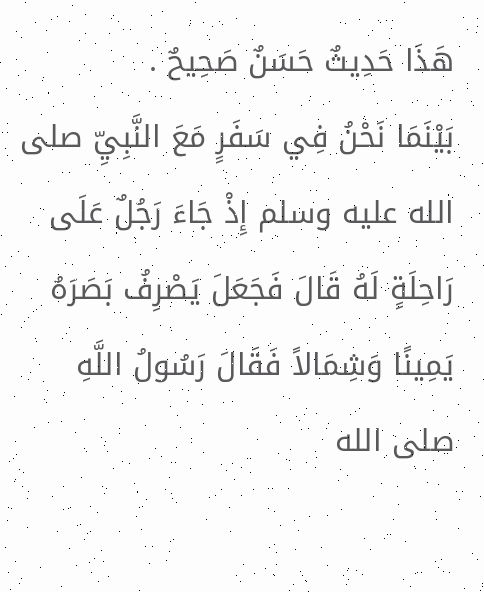هَذَا حَدِيثٌ حَسَنٌ صَحِيحٌ .
بَيْنَمَا نَحْنُ فِي سَفَرٍ مَعَ النَّبِيِّ صلى الله عليه وسلم إِذْ جَاءَ رَجُلٌ عَلَى رَاحِلَةٍ لَهُ قَالَ فَجَعَلَ يَصْرِفُ بَصَرَهُ يَمِينًا وَشِمَالاً فَقَالَ رَسُولُ اللَّهِ صلى الله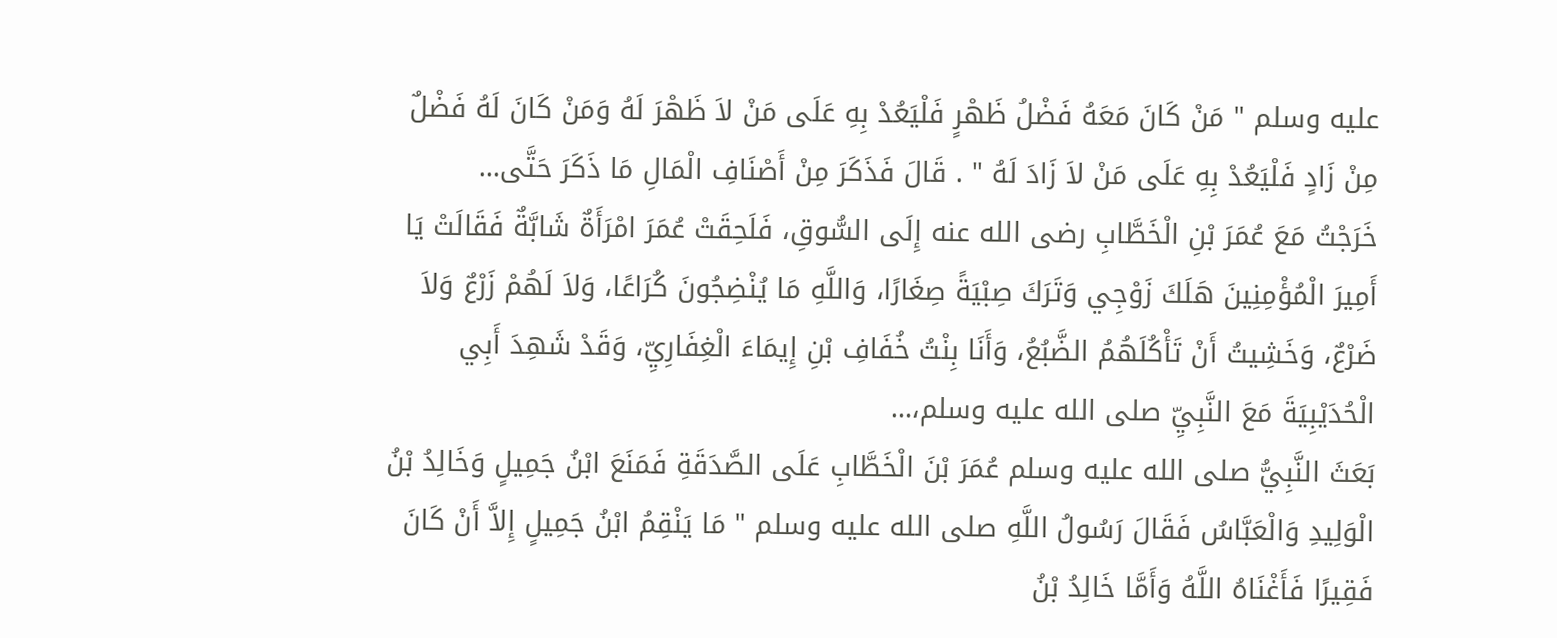عليه وسلم " مَنْ كَانَ مَعَهُ فَضْلُ ظَهْرٍ فَلْيَعُدْ بِهِ عَلَى مَنْ لاَ ظَهْرَ لَهُ وَمَنْ كَانَ لَهُ فَضْلٌ مِنْ زَادٍ فَلْيَعُدْ بِهِ عَلَى مَنْ لاَ زَادَ لَهُ " . قَالَ فَذَكَرَ مِنْ أَصْنَافِ الْمَالِ مَا ذَكَرَ حَتَّى…
خَرَجْتُ مَعَ عُمَرَ بْنِ الْخَطَّابِ رضى الله عنه إِلَى السُّوقِ، فَلَحِقَتْ عُمَرَ امْرَأَةٌ شَابَّةٌ فَقَالَتْ يَا أَمِيرَ الْمُؤْمِنِينَ هَلَكَ زَوْجِي وَتَرَكَ صِبْيَةً صِغَارًا، وَاللَّهِ مَا يُنْضِجُونَ كُرَاعًا، وَلاَ لَهُمْ زَرْعٌ وَلاَ ضَرْعٌ، وَخَشِيتُ أَنْ تَأْكُلَهُمُ الضَّبُعُ، وَأَنَا بِنْتُ خُفَافِ بْنِ إِيمَاءَ الْغِفَارِيِّ، وَقَدْ شَهِدَ أَبِي الْحُدَيْبِيَةَ مَعَ النَّبِيِّ صلى الله عليه وسلم،…
بَعَثَ النَّبِيُّ صلى الله عليه وسلم عُمَرَ بْنَ الْخَطَّابِ عَلَى الصَّدَقَةِ فَمَنَعَ ابْنُ جَمِيلٍ وَخَالِدُ بْنُ الْوَلِيدِ وَالْعَبَّاسُ فَقَالَ رَسُولُ اللَّهِ صلى الله عليه وسلم " مَا يَنْقِمُ ابْنُ جَمِيلٍ إِلاَّ أَنْ كَانَ فَقِيرًا فَأَغْنَاهُ اللَّهُ وَأَمَّا خَالِدُ بْنُ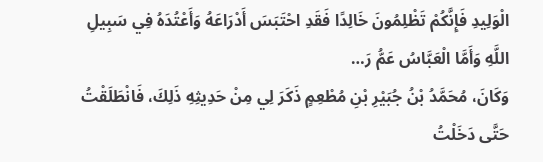الْوَلِيدِ فَإِنَّكُمْ تَظْلِمُونَ خَالِدًا فَقَدِ احْتَبَسَ أَدْرَاعَهُ وَأَعْتُدَهُ فِي سَبِيلِ اللَّهِ وَأَمَّا الْعَبَّاسُ عَمُّ رَ…
وَكَانَ، مُحَمَّدُ بْنُ جُبَيْرِ بْنِ مُطْعِمٍ ذَكَرَ لِي مِنْ حَدِيثِهِ ذَلِكَ، فَانْطَلَقْتُ حَتَّى دَخَلْتُ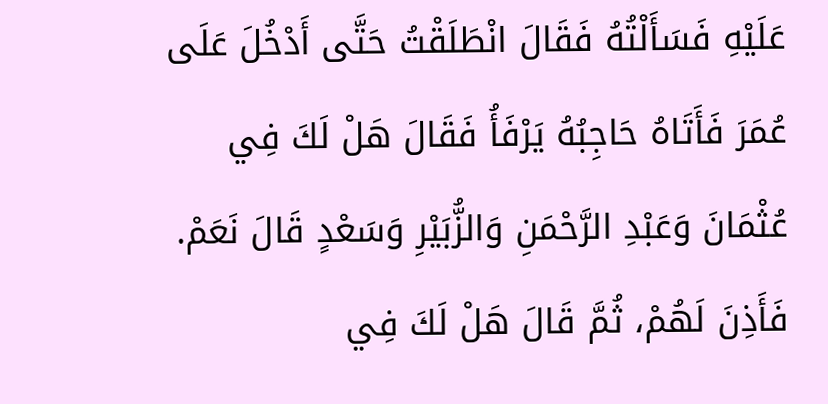عَلَيْهِ فَسَأَلْتُهُ فَقَالَ انْطَلَقْتُ حَتَّى أَدْخُلَ عَلَى عُمَرَ فَأَتَاهُ حَاجِبُهُ يَرْفَأُ فَقَالَ هَلْ لَكَ فِي عُثْمَانَ وَعَبْدِ الرَّحْمَنِ وَالزُّبَيْرِ وَسَعْدٍ قَالَ نَعَمْ. فَأَذِنَ لَهُمْ، ثُمَّ قَالَ هَلْ لَكَ فِي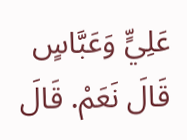عَلِيٍّ وَعَبَّاسٍ قَالَ نَعَمْ. قَالَ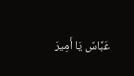عَبَّاسٌ يَا أَمِيرَ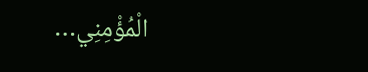الْمُؤْمِنِي…